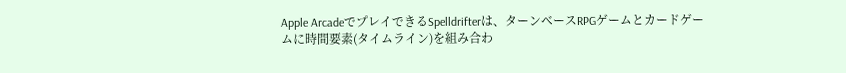Apple ArcadeでプレイできるSpelldrifterは、ターンベースRPGゲームとカードゲームに時間要素(タイムライン)を組み合わ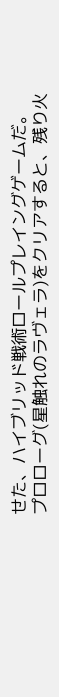せた、ハイブリッド戦術ロールプレイングゲームだ。
プロローグ(星触れのラヴェラ)をクリアすると、残り火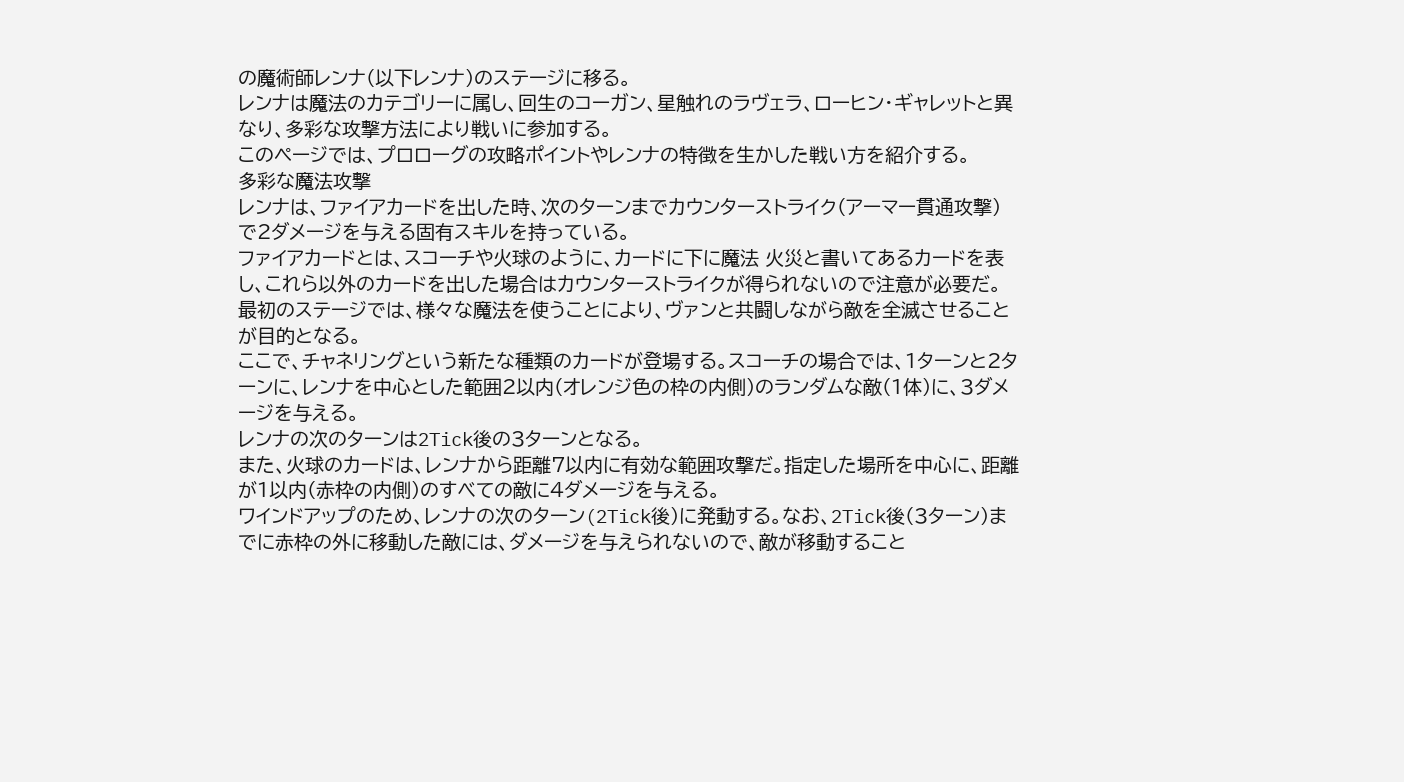の魔術師レンナ(以下レンナ)のステージに移る。
レンナは魔法のカテゴリーに属し、回生のコーガン、星触れのラヴェラ、ローヒン・ギャレットと異なり、多彩な攻撃方法により戦いに参加する。
このページでは、プロローグの攻略ポイントやレンナの特徴を生かした戦い方を紹介する。
多彩な魔法攻撃
レンナは、ファイアカードを出した時、次のターンまでカウンターストライク(アーマー貫通攻撃)で2ダメージを与える固有スキルを持っている。
ファイアカードとは、スコーチや火球のように、カードに下に魔法 火災と書いてあるカードを表し、これら以外のカードを出した場合はカウンターストライクが得られないので注意が必要だ。
最初のステージでは、様々な魔法を使うことにより、ヴァンと共闘しながら敵を全滅させることが目的となる。
ここで、チャネリングという新たな種類のカードが登場する。スコーチの場合では、1ターンと2ターンに、レンナを中心とした範囲2以内(オレンジ色の枠の内側)のランダムな敵(1体)に、3ダメージを与える。
レンナの次のターンは2Tick後の3ターンとなる。
また、火球のカードは、レンナから距離7以内に有効な範囲攻撃だ。指定した場所を中心に、距離が1以内(赤枠の内側)のすべての敵に4ダメージを与える。
ワインドアップのため、レンナの次のターン(2Tick後)に発動する。なお、2Tick後(3ターン)までに赤枠の外に移動した敵には、ダメージを与えられないので、敵が移動すること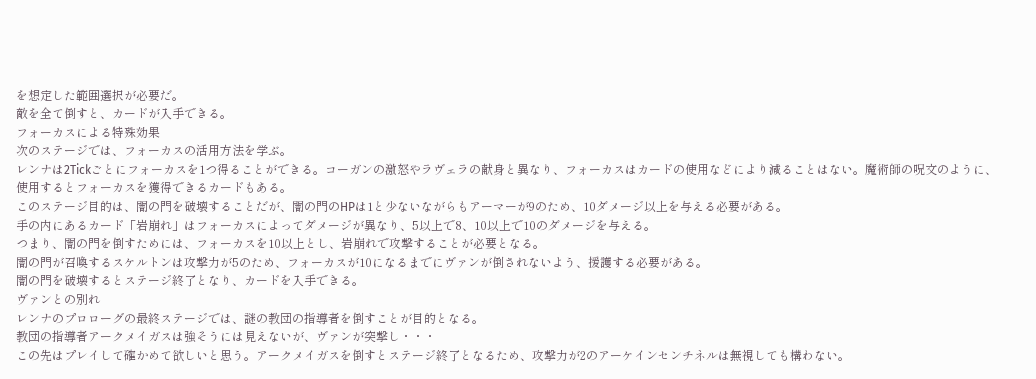を想定した範囲選択が必要だ。
敵を全て倒すと、カードが入手できる。
フォーカスによる特殊効果
次のステージでは、フォーカスの活用方法を学ぶ。
レンナは2Tickごとにフォーカスを1つ得ることができる。コーガンの激怒やラヴェラの献身と異なり、フォーカスはカードの使用などにより減ることはない。魔術師の呪文のように、使用するとフォーカスを獲得できるカードもある。
このステージ目的は、闇の門を破壊することだが、闇の門のHPは1と少ないながらもアーマーが9のため、10ダメージ以上を与える必要がある。
手の内にあるカード「岩崩れ」はフォーカスによってダメージが異なり、5以上で8、10以上で10のダメージを与える。
つまり、闇の門を倒すためには、フォーカスを10以上とし、岩崩れで攻撃することが必要となる。
闇の門が召喚するスケルトンは攻撃力が5のため、フォーカスが10になるまでにヴァンが倒されないよう、援護する必要がある。
闇の門を破壊するとステージ終了となり、カードを入手できる。
ヴァンとの別れ
レンナのプロローグの最終ステージでは、謎の教団の指導者を倒すことが目的となる。
教団の指導者アークメイガスは強そうには見えないが、ヴァンが突撃し・・・
この先はプレイして確かめて欲しいと思う。アークメイガスを倒すとステージ終了となるため、攻撃力が2のアーケインセンチネルは無視しても構わない。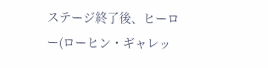ステージ終了後、ヒーロー(ローヒン・ギャレッ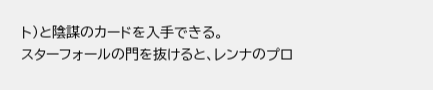ト)と陰謀のカードを入手できる。
スターフォールの門を抜けると、レンナのプロ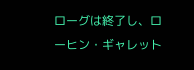ローグは終了し、ローヒン・ギャレット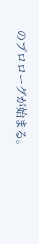のプロローグが始まる。